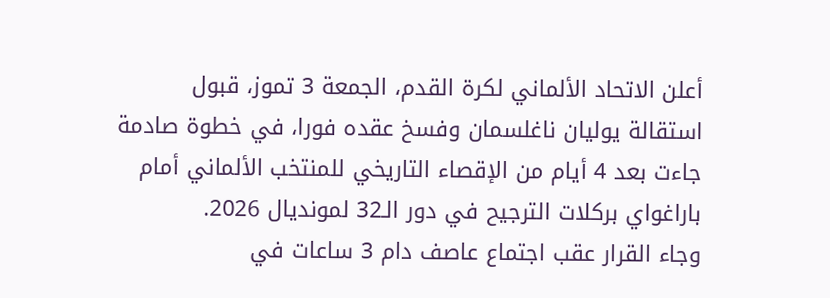أعلن الاتحاد الألماني لكرة القدم، الجمعة 3 تموز، قبول استقالة يوليان ناغلسمان وفسخ عقده فورا، في خطوة صادمة جاءت بعد 4 أيام من الإقصاء التاريخي للمنتخب الألماني أمام باراغواي بركلات الترجيح في دور الـ32 لمونديال 2026.
وجاء القرار عقب اجتماع عاصف دام 3 ساعات في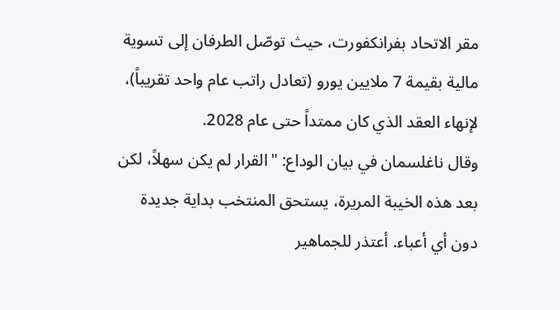مقر الاتحاد بفرانكفورت، حيث توصّل الطرفان إلى تسوية مالية بقيمة 7 ملايين يورو (تعادل راتب عام واحد تقريباً)، لإنهاء العقد الذي كان ممتداً حتى عام 2028.
وقال ناغلسمان في بيان الوداع: "القرار لم يكن سهلاً، لكن بعد هذه الخيبة المريرة، يستحق المنتخب بداية جديدة دون أي أعباء. أعتذر للجماهير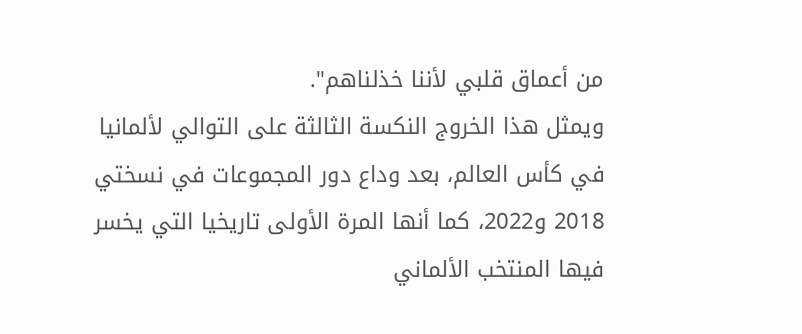من أعماق قلبي لأننا خذلناهم".
ويمثل هذا الخروج النكسة الثالثة على التوالي لألمانيا في كأس العالم، بعد وداع دور المجموعات في نسختي 2018 و2022، كما أنها المرة الأولى تاريخيا التي يخسر فيها المنتخب الألماني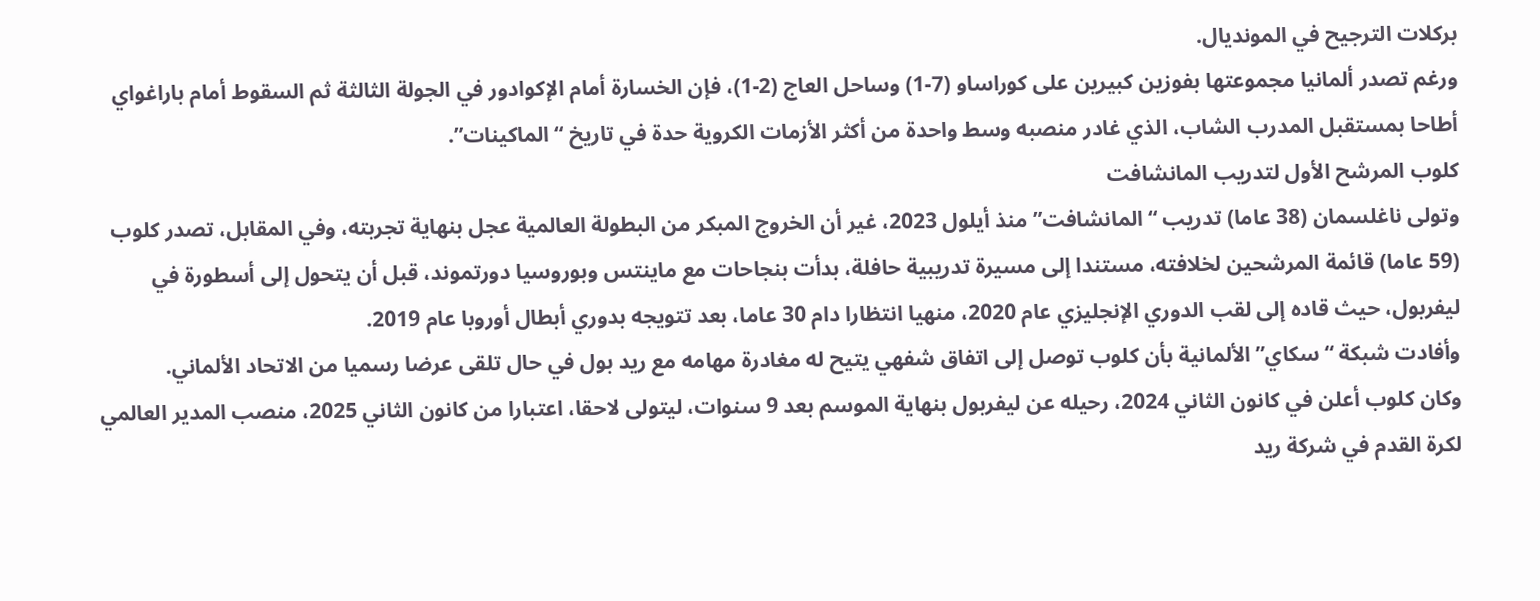بركلات الترجيح في المونديال.
ورغم تصدر ألمانيا مجموعتها بفوزين كبيرين على كوراساو (7-1) وساحل العاج (2-1)، فإن الخسارة أمام الإكوادور في الجولة الثالثة ثم السقوط أمام باراغواي أطاحا بمستقبل المدرب الشاب، الذي غادر منصبه وسط واحدة من أكثر الأزمات الكروية حدة في تاريخ “الماكينات”.
كلوب المرشح الأول لتدريب المانشافت
وتولى ناغلسمان (38 عاما) تدريب “المانشافت” منذ أيلول 2023، غير أن الخروج المبكر من البطولة العالمية عجل بنهاية تجربته، وفي المقابل، تصدر كلوب (59 عاما) قائمة المرشحين لخلافته، مستندا إلى مسيرة تدريبية حافلة، بدأت بنجاحات مع ماينتس وبوروسيا دورتموند، قبل أن يتحول إلى أسطورة في ليفربول، حيث قاده إلى لقب الدوري الإنجليزي عام 2020، منهيا انتظارا دام 30 عاما، بعد تتويجه بدوري أبطال أوروبا عام 2019.
وأفادت شبكة “سكاي” الألمانية بأن كلوب توصل إلى اتفاق شفهي يتيح له مغادرة مهامه مع ريد بول في حال تلقى عرضا رسميا من الاتحاد الألماني.
وكان كلوب أعلن في كانون الثاني 2024، رحيله عن ليفربول بنهاية الموسم بعد 9 سنوات، ليتولى لاحقا، اعتبارا من كانون الثاني 2025، منصب المدير العالمي لكرة القدم في شركة ريد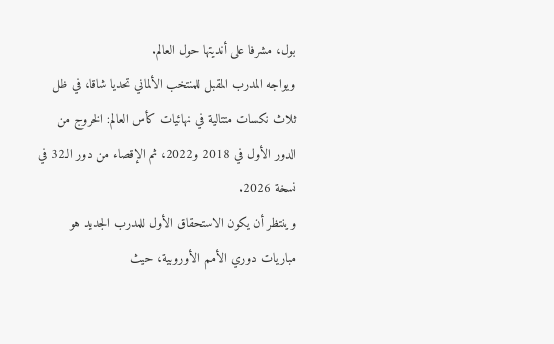بول، مشرفا على أنديتها حول العالم.
ويواجه المدرب المقبل للمنتخب الألماني تحديا شاقا، في ظل ثلاث نكسات متتالية في نهائيات كأس العالم: الخروج من الدور الأول في 2018 و2022، ثم الإقصاء من دور الـ32 في نسخة 2026.
وينتظر أن يكون الاستحقاق الأول للمدرب الجديد هو مباريات دوري الأمم الأوروبية، حيث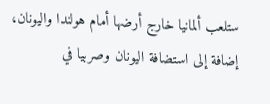ستلعب ألمانيا خارج أرضها أمام هولندا واليونان، إضافة إلى استضافة اليونان وصربيا في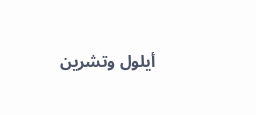أيلول وتشرين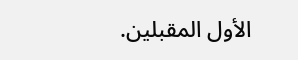الأول المقبلين.